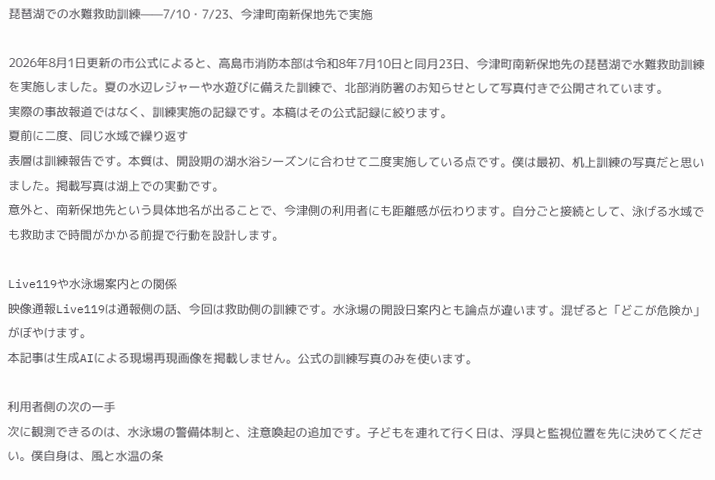琵琶湖での水難救助訓練——7/10・7/23、今津町南新保地先で実施

2026年8月1日更新の市公式によると、高島市消防本部は令和8年7月10日と同月23日、今津町南新保地先の琵琶湖で水難救助訓練を実施しました。夏の水辺レジャーや水遊びに備えた訓練で、北部消防署のお知らせとして写真付きで公開されています。
実際の事故報道ではなく、訓練実施の記録です。本稿はその公式記録に絞ります。
夏前に二度、同じ水域で繰り返す
表層は訓練報告です。本質は、開設期の湖水浴シーズンに合わせて二度実施している点です。僕は最初、机上訓練の写真だと思いました。掲載写真は湖上での実動です。
意外と、南新保地先という具体地名が出ることで、今津側の利用者にも距離感が伝わります。自分ごと接続として、泳げる水域でも救助まで時間がかかる前提で行動を設計します。

Live119や水泳場案内との関係
映像通報Live119は通報側の話、今回は救助側の訓練です。水泳場の開設日案内とも論点が違います。混ぜると「どこが危険か」がぼやけます。
本記事は生成AIによる現場再現画像を掲載しません。公式の訓練写真のみを使います。

利用者側の次の一手
次に観測できるのは、水泳場の警備体制と、注意喚起の追加です。子どもを連れて行く日は、浮具と監視位置を先に決めてください。僕自身は、風と水温の条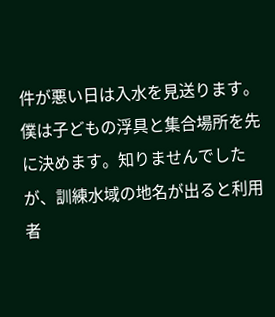件が悪い日は入水を見送ります。
僕は子どもの浮具と集合場所を先に決めます。知りませんでしたが、訓練水域の地名が出ると利用者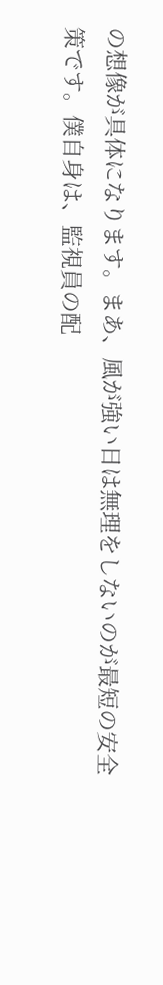の想像が具体になります。まあ、風が強い日は無理をしないのが最短の安全策です。僕自身は、監視員の配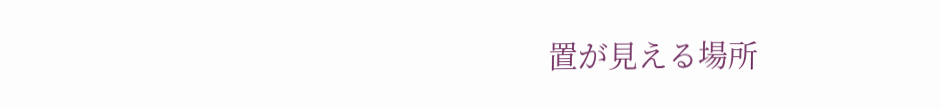置が見える場所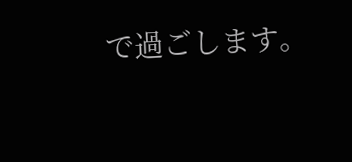で過ごします。